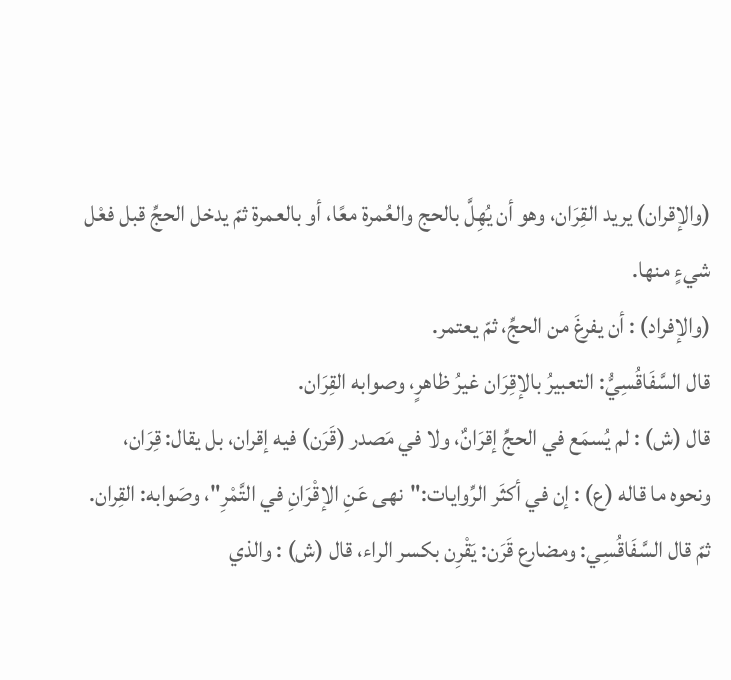(والإقران) يريد القِرَان، وهو أن يُهِلَّ بالحج والعُمرة معًا، أو بالعمرة ثمّ يدخل الحجِّ قبل فعْل شيءٍ منها.
(والإفراد) : أن يفرغَ من الحجِّ، ثمّ يعتمر.
قال السَّفَاقُسِيُّ: التعبيرُ بالإقِرَان غيرُ ظاهرٍ، وصوابه القِرَان.
قال (ش) : لم يُسمَع في الحجِّ إقرَانٌ، ولا في مَصدر (قَرَن) فيه إقران، بل يقال: قِرَان، ونحوه ما قاله (ع) : إن في أكثَر الرِّوايات:"نهى عَنِ الإقْرَانِ في التَّمْرِ"، وصَوابه: القِران.
ثمّ قال السَّفَاقُسِي: ومضارع قَرَن: يَقْرِن بكسر الراء، قال (ش) : والذي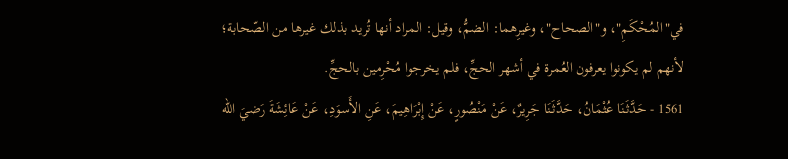في"المُحْكَمِ"، و"الصحاح"، وغيرِهما: الضمُّ، وقيل: المراد أنها تُريد بذلك غيرها من الصّحابة؛ لأنهم لم يكونوا يعرفون العُمرة في أشهر الحجِّ، فلم يخرجوا مُحْرِمين بالحجِّ.
1561 - حَدَّثَنَا عُثْمَانُ، حَدَّثَنَا جَرِيرٌ، عَنْ مَنْصُورٍ، عَنْ إِبْرَاهِيمَ، عَنِ الأَسوَدِ، عَنْ عَائِشَةَ رَضيَ الله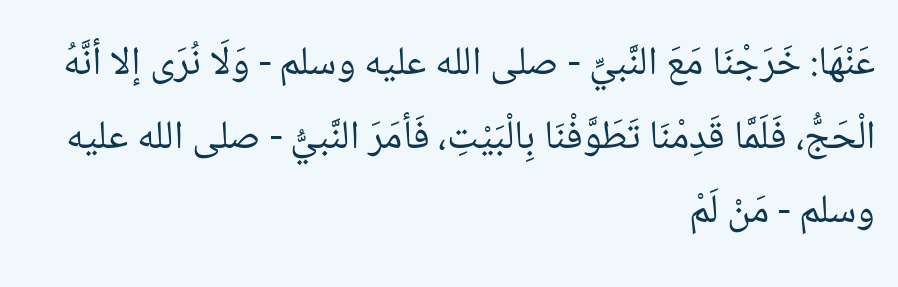عَنْهَا: خَرَجْنَا مَعَ النَّبيِّ - صلى الله عليه وسلم - وَلَا نُرَى إلا أنَّهُ الْحَجُّ، فَلَمَّا قَدِمْنَا تَطَوَّفْنَا بِالْبَيْتِ، فَأمَرَ النَّبيُّ - صلى الله عليه وسلم - مَنْ لَمْ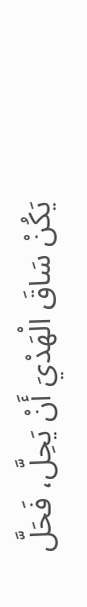يَكُنْ سَاقَ الْهَدْيَ أَنْ يَحِلَّ، فَحَلَّ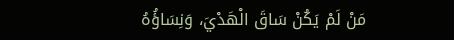مَنْ لَمْ يَكُنْ سَاقَ الْهَدْيَ، وَنِسَاؤُهُ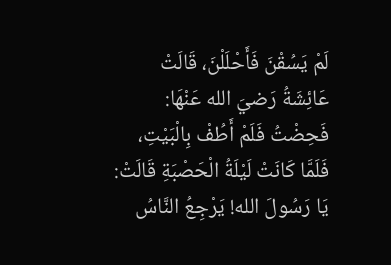لَمْ يَسُقْنَ فَأَحْلَلْنَ، قَالَتْ عَائِشَةُ رَضيَ الله عَنْهَا: فَحِضْتُ فَلَمْ أَطُفْ بِالْبَيْتِ، فَلَمَّا كَانَتْ لَيْلَةُ الْحَصْبَةِ قَالَتْ: يَا رَسُولَ الله! يَرْجِعُ النَّاسُ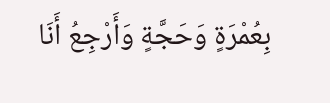بِعُمْرَةٍ وَحَجَّةٍ وَأَرْجِعُ أَنَا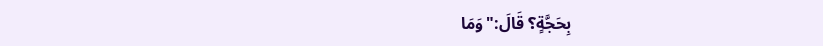بِحَجَّةٍ؟ قَالَ:"وَمَا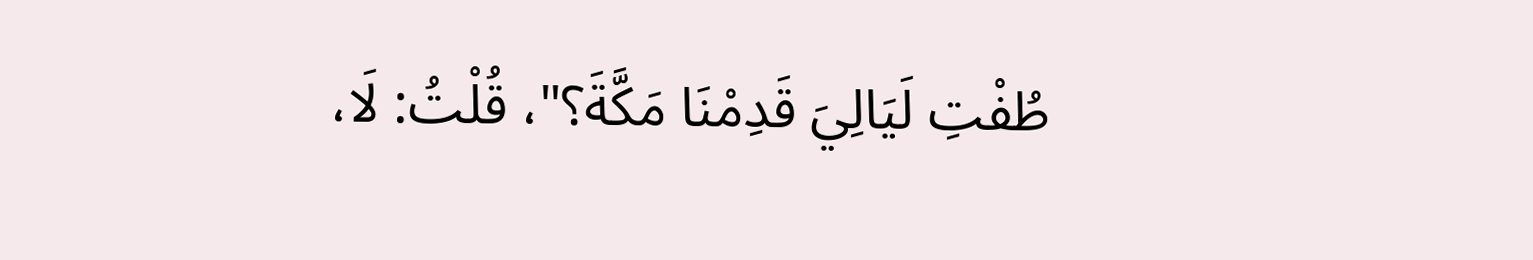طُفْتِ لَيَالِيَ قَدِمْنَا مَكَّةَ؟"، قُلْتُ: لَا،